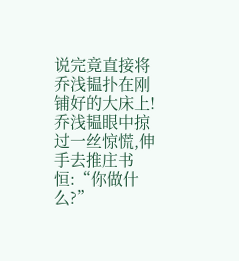说完竟直接将乔浅韫扑在刚铺好的大床上!
乔浅韫眼中掠过一丝惊慌,伸手去推庄书恒:“你做什么?”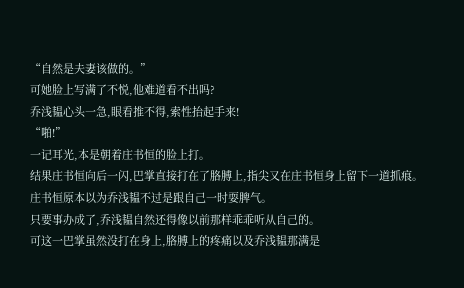“自然是夫妻该做的。”
可她脸上写满了不悦,他难道看不出吗?
乔浅韫心头一急,眼看推不得,索性抬起手来!
“啪!”
一记耳光,本是朝着庄书恒的脸上打。
结果庄书恒向后一闪,巴掌直接打在了胳膊上,指尖又在庄书恒身上留下一道抓痕。
庄书恒原本以为乔浅韫不过是跟自己一时耍脾气。
只要事办成了,乔浅韫自然还得像以前那样乖乖听从自己的。
可这一巴掌虽然没打在身上,胳膊上的疼痛以及乔浅韫那满是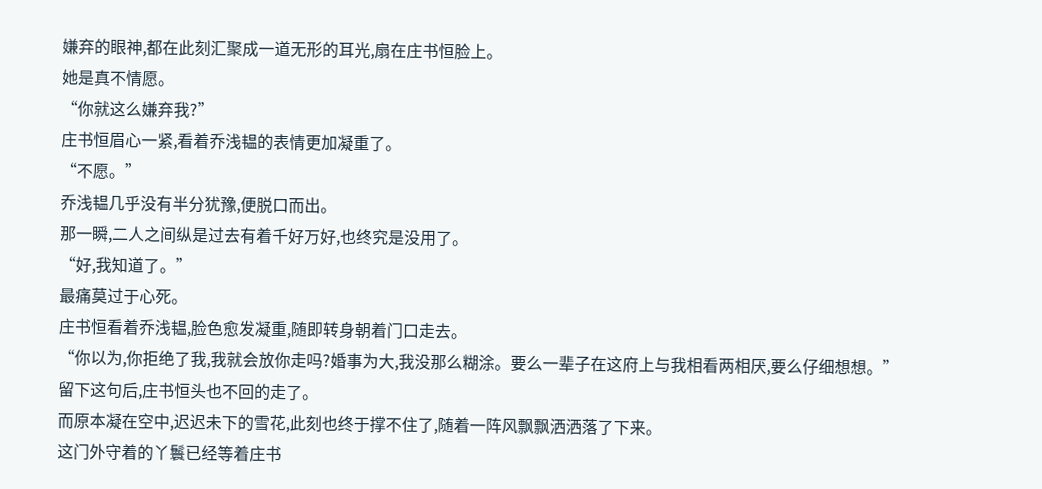嫌弃的眼神,都在此刻汇聚成一道无形的耳光,扇在庄书恒脸上。
她是真不情愿。
“你就这么嫌弃我?”
庄书恒眉心一紧,看着乔浅韫的表情更加凝重了。
“不愿。”
乔浅韫几乎没有半分犹豫,便脱口而出。
那一瞬,二人之间纵是过去有着千好万好,也终究是没用了。
“好,我知道了。”
最痛莫过于心死。
庄书恒看着乔浅韫,脸色愈发凝重,随即转身朝着门口走去。
“你以为,你拒绝了我,我就会放你走吗?婚事为大,我没那么糊涂。要么一辈子在这府上与我相看两相厌,要么仔细想想。”
留下这句后,庄书恒头也不回的走了。
而原本凝在空中,迟迟未下的雪花,此刻也终于撑不住了,随着一阵风飘飘洒洒落了下来。
这门外守着的丫鬟已经等着庄书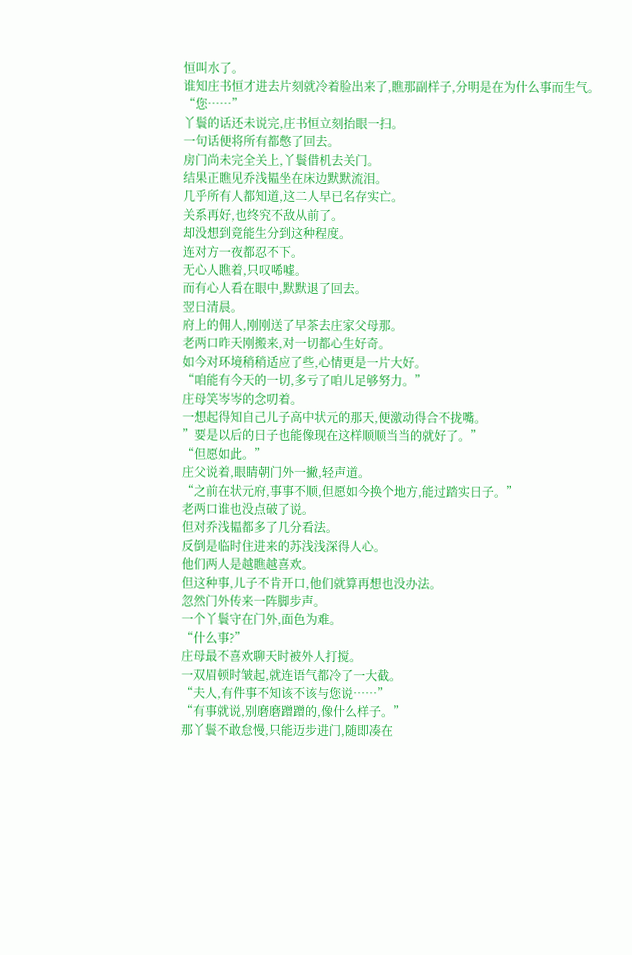恒叫水了。
谁知庄书恒才进去片刻就冷着脸出来了,瞧那副样子,分明是在为什么事而生气。
“您……”
丫鬟的话还未说完,庄书恒立刻抬眼一扫。
一句话便将所有都憋了回去。
房门尚未完全关上,丫鬟借机去关门。
结果正瞧见乔浅韫坐在床边默默流泪。
几乎所有人都知道,这二人早已名存实亡。
关系再好,也终究不敌从前了。
却没想到竟能生分到这种程度。
连对方一夜都忍不下。
无心人瞧着,只叹唏嘘。
而有心人看在眼中,默默退了回去。
翌日清晨。
府上的佣人,刚刚送了早茶去庄家父母那。
老两口昨天刚搬来,对一切都心生好奇。
如今对环境稍稍适应了些,心情更是一片大好。
“咱能有今天的一切,多亏了咱儿足够努力。”
庄母笑岑岑的念叨着。
一想起得知自己儿子高中状元的那天,便激动得合不拢嘴。
”要是以后的日子也能像现在这样顺顺当当的就好了。”
“但愿如此。”
庄父说着,眼睛朝门外一撇,轻声道。
“之前在状元府,事事不顺,但愿如今换个地方,能过踏实日子。”
老两口谁也没点破了说。
但对乔浅韫都多了几分看法。
反倒是临时住进来的苏浅浅深得人心。
他们两人是越瞧越喜欢。
但这种事,儿子不肯开口,他们就算再想也没办法。
忽然门外传来一阵脚步声。
一个丫鬟守在门外,面色为难。
“什么事?”
庄母最不喜欢聊天时被外人打搅。
一双眉顿时皱起,就连语气都冷了一大截。
“夫人,有件事不知该不该与您说……”
“有事就说,别磨磨蹭蹭的,像什么样子。”
那丫鬟不敢怠慢,只能迈步进门,随即凑在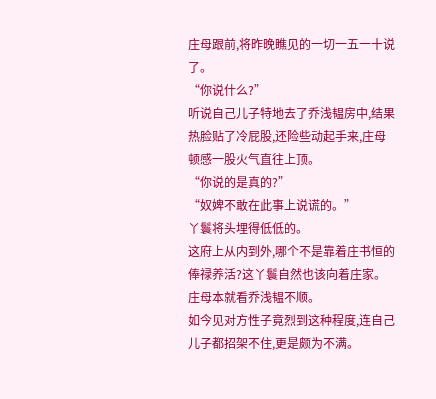庄母跟前,将昨晚瞧见的一切一五一十说了。
“你说什么?”
听说自己儿子特地去了乔浅韫房中,结果热脸贴了冷屁股,还险些动起手来,庄母顿感一股火气直往上顶。
“你说的是真的?”
“奴婢不敢在此事上说谎的。”
丫鬟将头埋得低低的。
这府上从内到外,哪个不是靠着庄书恒的俸禄养活?这丫鬟自然也该向着庄家。
庄母本就看乔浅韫不顺。
如今见对方性子竟烈到这种程度,连自己儿子都招架不住,更是颇为不满。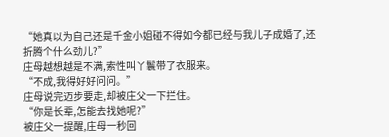“她真以为自己还是千金小姐碰不得如今都已经与我儿子成婚了,还折腾个什么劲儿?”
庄母越想越是不满,索性叫丫鬟带了衣服来。
“不成,我得好好问问。”
庄母说完迈步要走,却被庄父一下拦住。
“你是长辈,怎能去找她呢?”
被庄父一提醒,庄母一秒回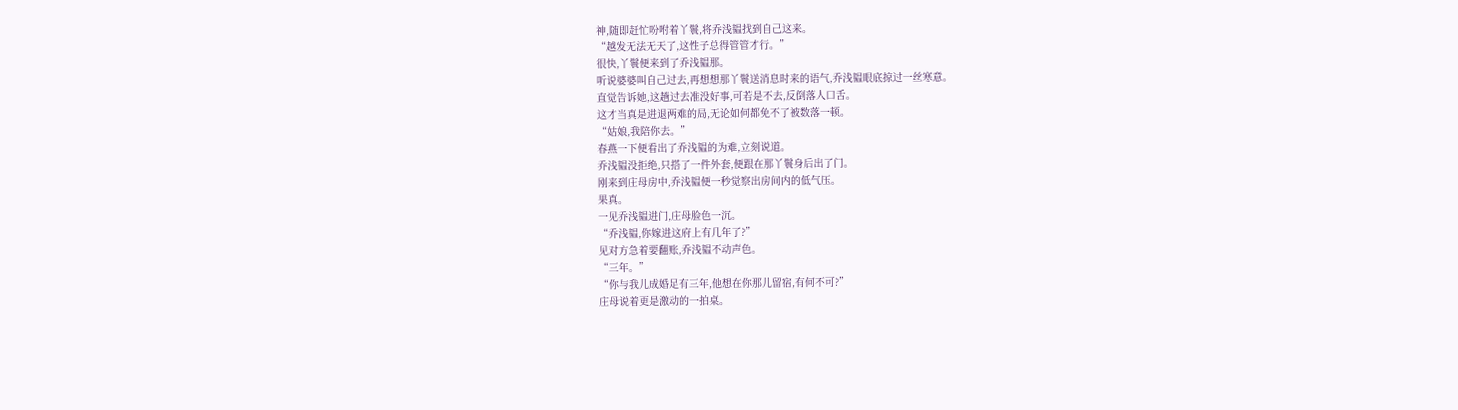神,随即赶忙吩咐着丫鬟,将乔浅韫找到自己这来。
“越发无法无天了,这性子总得管管才行。”
很快,丫鬟便来到了乔浅韫那。
听说婆婆叫自己过去,再想想那丫鬟送消息时来的语气,乔浅韫眼底掠过一丝寒意。
直觉告诉她,这趟过去准没好事,可若是不去,反倒落人口舌。
这才当真是进退两难的局,无论如何都免不了被数落一顿。
“姑娘,我陪你去。”
春燕一下便看出了乔浅韫的为难,立刻说道。
乔浅韫没拒绝,只搭了一件外套,便跟在那丫鬟身后出了门。
刚来到庄母房中,乔浅韫便一秒觉察出房间内的低气压。
果真。
一见乔浅韫进门,庄母脸色一沉。
“乔浅韫,你嫁进这府上有几年了?”
见对方急着要翻账,乔浅韫不动声色。
“三年。”
“你与我儿成婚足有三年,他想在你那儿留宿,有何不可?”
庄母说着更是激动的一拍桌。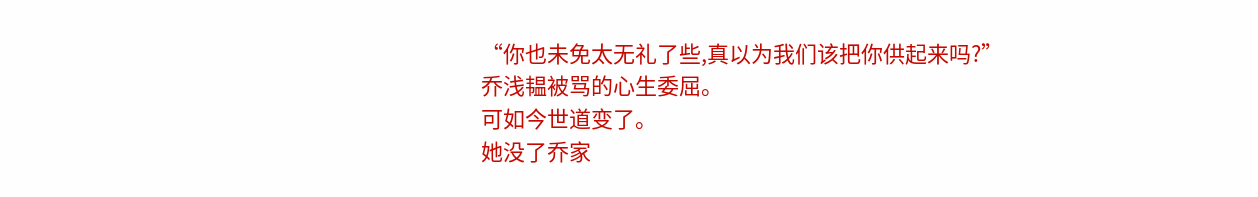“你也未免太无礼了些,真以为我们该把你供起来吗?”
乔浅韫被骂的心生委屈。
可如今世道变了。
她没了乔家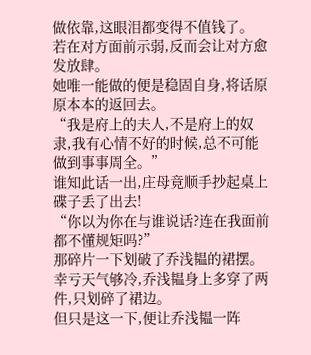做依靠,这眼泪都变得不值钱了。
若在对方面前示弱,反而会让对方愈发放肆。
她唯一能做的便是稳固自身,将话原原本本的返回去。
“我是府上的夫人,不是府上的奴隶,我有心情不好的时候,总不可能做到事事周全。”
谁知此话一出,庄母竟顺手抄起桌上碟子丢了出去!
“你以为你在与谁说话?连在我面前都不懂规矩吗?”
那碎片一下划破了乔浅韫的裙摆。
幸亏天气够冷,乔浅韫身上多穿了两件,只划碎了裙边。
但只是这一下,便让乔浅韫一阵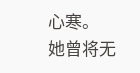心寒。
她曾将无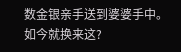数金银亲手送到婆婆手中。
如今就换来这?